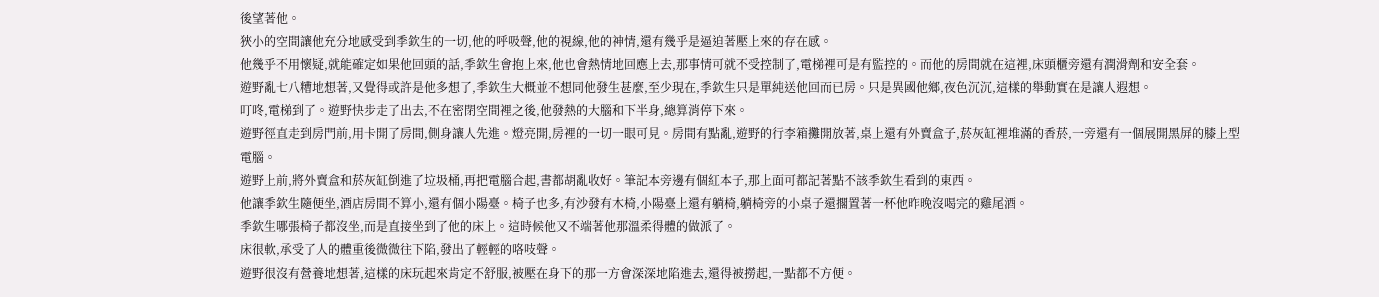後望著他。
狹小的空間讓他充分地感受到季欽生的一切,他的呼吸聲,他的視線,他的神情,還有幾乎是逼迫著壓上來的存在感。
他幾乎不用懷疑,就能確定如果他回頭的話,季欽生會抱上來,他也會熱情地回應上去,那事情可就不受控制了,電梯裡可是有監控的。而他的房間就在這裡,床頭櫃旁還有潤滑劑和安全套。
遊野亂七八糟地想著,又覺得或許是他多想了,季欽生大概並不想同他發生甚麼,至少現在,季欽生只是單純送他回而已房。只是異國他鄉,夜色沉沉,這樣的舉動實在是讓人遐想。
叮咚,電梯到了。遊野快步走了出去,不在密閉空間裡之後,他發熱的大腦和下半身,總算消停下來。
遊野徑直走到房門前,用卡開了房間,側身讓人先進。燈亮開,房裡的一切一眼可見。房間有點亂,遊野的行李箱攤開放著,桌上還有外賣盒子,菸灰缸裡堆滿的香菸,一旁還有一個展開黑屏的膝上型電腦。
遊野上前,將外賣盒和菸灰缸倒進了垃圾桶,再把電腦合起,書都胡亂收好。筆記本旁邊有個紅本子,那上面可都記著點不該季欽生看到的東西。
他讓季欽生隨便坐,酒店房間不算小,還有個小陽臺。椅子也多,有沙發有木椅,小陽臺上還有躺椅,躺椅旁的小桌子還擱置著一杯他昨晚沒喝完的雞尾酒。
季欽生哪張椅子都沒坐,而是直接坐到了他的床上。這時候他又不端著他那溫柔得體的做派了。
床很軟,承受了人的體重後微微往下陷,發出了輕輕的咯吱聲。
遊野很沒有營養地想著,這樣的床玩起來肯定不舒服,被壓在身下的那一方會深深地陷進去,還得被撈起,一點都不方便。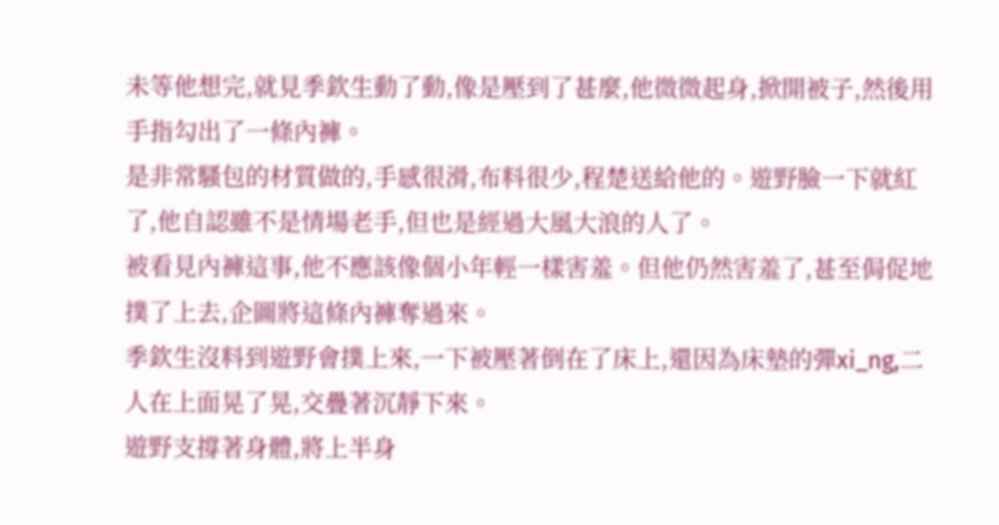未等他想完,就見季欽生動了動,像是壓到了甚麼,他微微起身,掀開被子,然後用手指勾出了一條內褲。
是非常騷包的材質做的,手感很滑,布料很少,程楚送給他的。遊野臉一下就紅了,他自認雖不是情場老手,但也是經過大風大浪的人了。
被看見內褲這事,他不應該像個小年輕一樣害羞。但他仍然害羞了,甚至侷促地撲了上去,企圖將這條內褲奪過來。
季欽生沒料到遊野會撲上來,一下被壓著倒在了床上,還因為床墊的彈xi_ng,二人在上面晃了晃,交疊著沉靜下來。
遊野支撐著身體,將上半身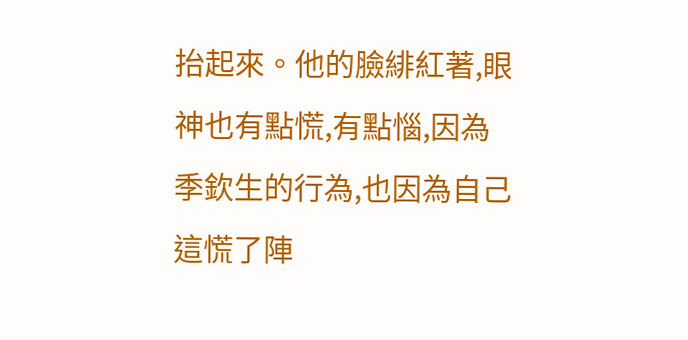抬起來。他的臉緋紅著,眼神也有點慌,有點惱,因為季欽生的行為,也因為自己這慌了陣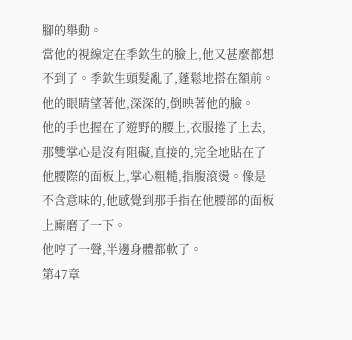腳的舉動。
當他的視線定在季欽生的臉上,他又甚麼都想不到了。季欽生頭髮亂了,蓬鬆地搭在額前。他的眼睛望著他,深深的,倒映著他的臉。
他的手也握在了遊野的腰上,衣服捲了上去,那雙掌心是沒有阻礙,直接的,完全地貼在了他腰際的面板上,掌心粗糙,指腹滾燙。像是不含意味的,他感覺到那手指在他腰部的面板上廝磨了一下。
他哼了一聲,半邊身體都軟了。
第47章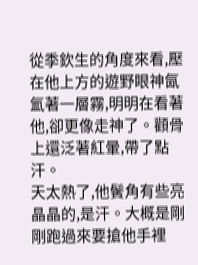從季欽生的角度來看,壓在他上方的遊野眼神氤氳著一層霧,明明在看著他,卻更像走神了。顴骨上還泛著紅暈,帶了點汗。
天太熱了,他鬢角有些亮晶晶的,是汗。大概是剛剛跑過來要搶他手裡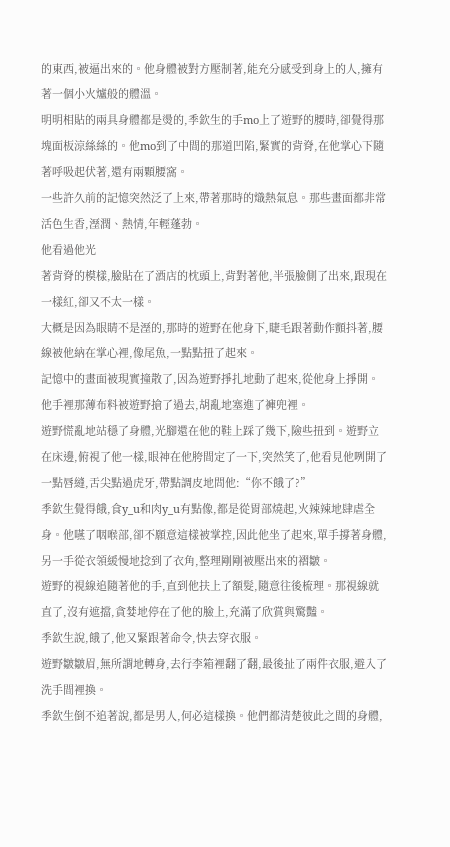的東西,被逼出來的。他身體被對方壓制著,能充分感受到身上的人,擁有著一個小火爐般的體溫。
明明相貼的兩具身體都是燙的,季欽生的手mo上了遊野的腰時,卻覺得那塊面板涼絲絲的。他mo到了中間的那道凹陷,緊實的背脊,在他掌心下隨著呼吸起伏著,還有兩顆腰窩。
一些許久前的記憶突然泛了上來,帶著那時的熾熱氣息。那些畫面都非常活色生香,溼潤、熱情,年輕蓬勃。
他看過他光
著背脊的模樣,臉貼在了酒店的枕頭上,背對著他,半張臉側了出來,跟現在一樣紅,卻又不太一樣。
大概是因為眼睛不是溼的,那時的遊野在他身下,睫毛跟著動作顫抖著,腰線被他納在掌心裡,像尾魚,一點點扭了起來。
記憶中的畫面被現實撞散了,因為遊野掙扎地動了起來,從他身上掙開。他手裡那薄布料被遊野搶了過去,胡亂地塞進了褲兜裡。
遊野慌亂地站穩了身體,光腳還在他的鞋上踩了幾下,險些扭到。遊野立在床邊,俯視了他一樣,眼神在他胯間定了一下,突然笑了,他看見他咧開了一點唇縫,舌尖點過虎牙,帶點調皮地問他:“你不餓了?”
季欽生覺得餓,食y_u和肉y_u有點像,都是從胃部燒起,火辣辣地肆虐全身。他嚥了咽喉部,卻不願意這樣被掌控,因此他坐了起來,單手撐著身體,另一手從衣領緩慢地捻到了衣角,整理剛剛被壓出來的褶皺。
遊野的視線追隨著他的手,直到他扶上了額髮,隨意往後梳理。那視線就直了,沒有遮擋,貪婪地停在了他的臉上,充滿了欣賞與驚豔。
季欽生說,餓了,他又緊跟著命令,快去穿衣服。
遊野皺皺眉,無所謂地轉身,去行李箱裡翻了翻,最後扯了兩件衣服,避入了洗手間裡換。
季欽生倒不追著說,都是男人,何必這樣換。他們都清楚彼此之間的身體,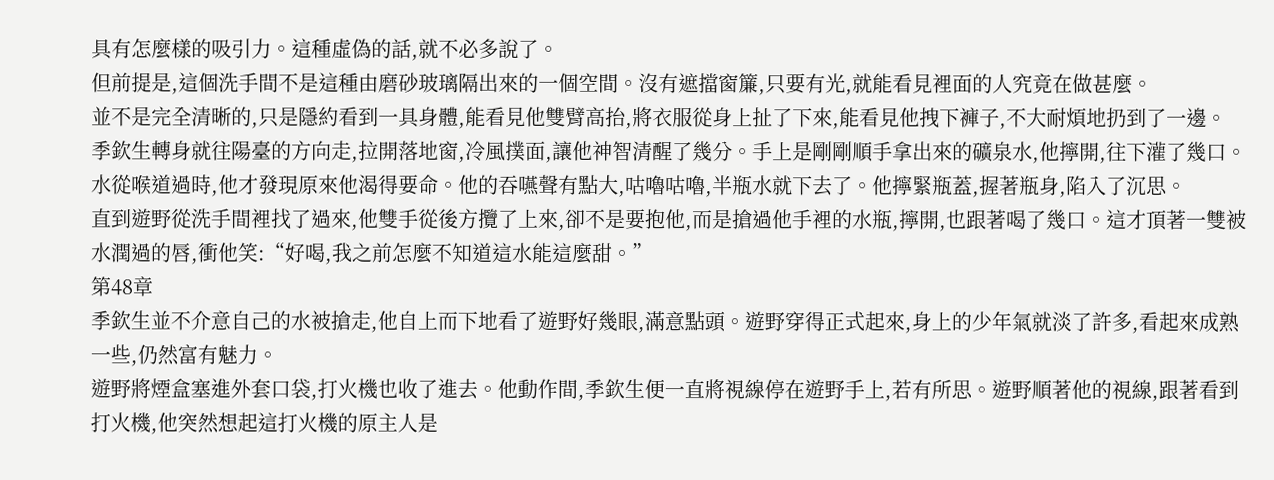具有怎麼樣的吸引力。這種虛偽的話,就不必多說了。
但前提是,這個洗手間不是這種由磨砂玻璃隔出來的一個空間。沒有遮擋窗簾,只要有光,就能看見裡面的人究竟在做甚麼。
並不是完全清晰的,只是隱約看到一具身體,能看見他雙臂高抬,將衣服從身上扯了下來,能看見他拽下褲子,不大耐煩地扔到了一邊。
季欽生轉身就往陽臺的方向走,拉開落地窗,冷風撲面,讓他神智清醒了幾分。手上是剛剛順手拿出來的礦泉水,他擰開,往下灌了幾口。
水從喉道過時,他才發現原來他渴得要命。他的吞嚥聲有點大,咕嚕咕嚕,半瓶水就下去了。他擰緊瓶蓋,握著瓶身,陷入了沉思。
直到遊野從洗手間裡找了過來,他雙手從後方攬了上來,卻不是要抱他,而是搶過他手裡的水瓶,擰開,也跟著喝了幾口。這才頂著一雙被水潤過的唇,衝他笑:“好喝,我之前怎麼不知道這水能這麼甜。”
第48章
季欽生並不介意自己的水被搶走,他自上而下地看了遊野好幾眼,滿意點頭。遊野穿得正式起來,身上的少年氣就淡了許多,看起來成熟一些,仍然富有魅力。
遊野將煙盒塞進外套口袋,打火機也收了進去。他動作間,季欽生便一直將視線停在遊野手上,若有所思。遊野順著他的視線,跟著看到打火機,他突然想起這打火機的原主人是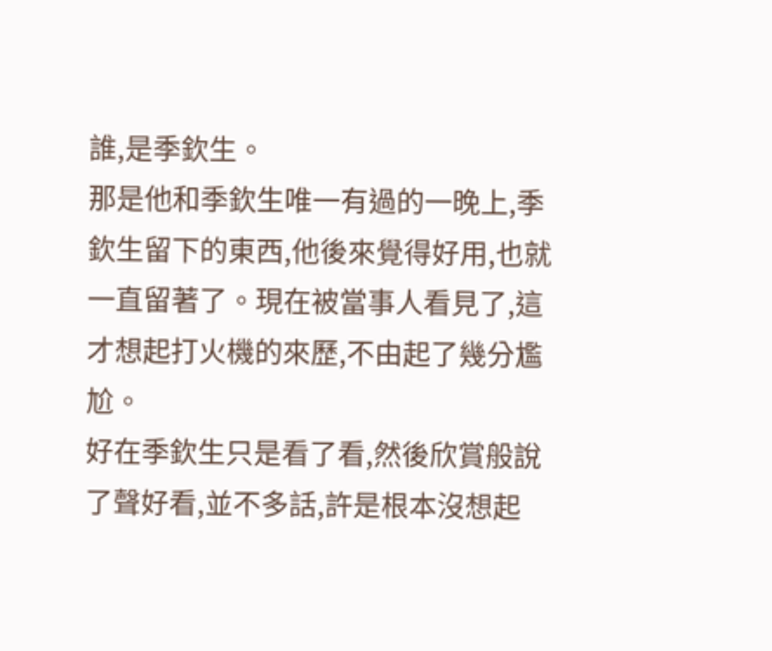誰,是季欽生。
那是他和季欽生唯一有過的一晚上,季欽生留下的東西,他後來覺得好用,也就一直留著了。現在被當事人看見了,這才想起打火機的來歷,不由起了幾分尷尬。
好在季欽生只是看了看,然後欣賞般說了聲好看,並不多話,許是根本沒想起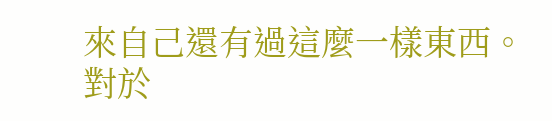來自己還有過這麼一樣東西。
對於